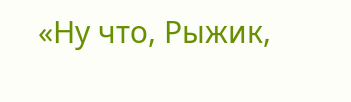«Ну что, Рыжик,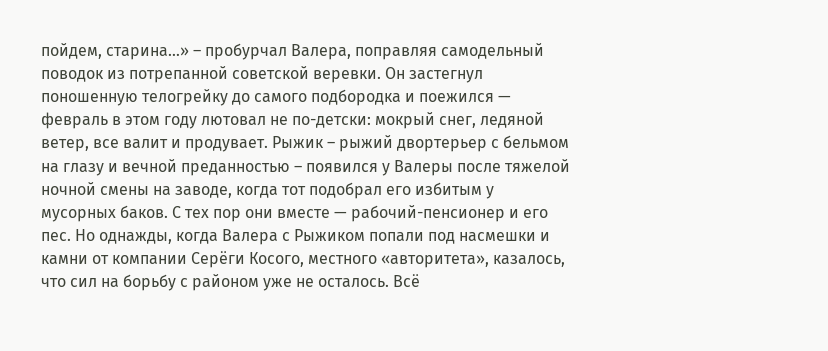пойдем, старина…» – пробурчал Валера, поправляя самодельный поводок из потрепанной советской веревки. Он застегнул поношенную телогрейку до самого подбородка и поежился — февраль в этом году лютовал не по-детски: мокрый снег, ледяной ветер, все валит и продувает. Рыжик – рыжий двортерьер с бельмом на глазу и вечной преданностью – появился у Валеры после тяжелой ночной смены на заводе, когда тот подобрал его избитым у мусорных баков. С тех пор они вместе — рабочий-пенсионер и его пес. Но однажды, когда Валера с Рыжиком попали под насмешки и камни от компании Серёги Косого, местного «авторитета», казалось, что сил на борьбу с районом уже не осталось. Всё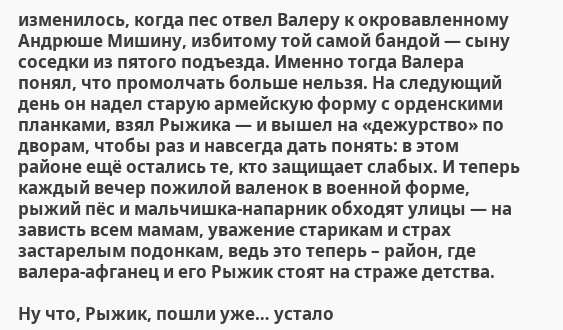изменилось, когда пес отвел Валеру к окровавленному Андрюше Мишину, избитому той самой бандой — сыну соседки из пятого подъезда. Именно тогда Валера понял, что промолчать больше нельзя. На следующий день он надел старую армейскую форму с орденскими планками, взял Рыжика — и вышел на «дежурство» по дворам, чтобы раз и навсегда дать понять: в этом районе ещё остались те, кто защищает слабых. И теперь каждый вечер пожилой валенок в военной форме, рыжий пёс и мальчишка-напарник обходят улицы — на зависть всем мамам, уважение старикам и страх застарелым подонкам, ведь это теперь – район, где валера-афганец и его Рыжик стоят на страже детства.

Ну что, Рыжик, пошли уже… устало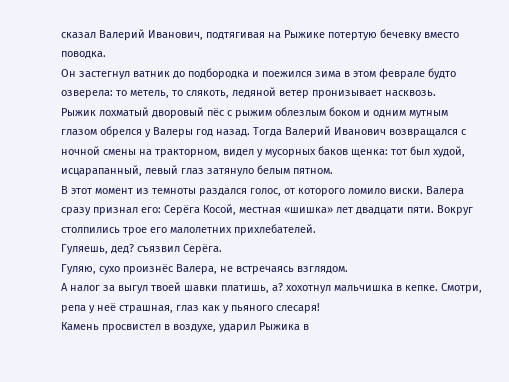сказал Валерий Иванович, подтягивая на Рыжике потертую бечевку вместо поводка.
Он застегнул ватник до подбородка и поежился зима в этом феврале будто озверела: то метель, то слякоть, ледяной ветер пронизывает насквозь.
Рыжик лохматый дворовый пёс с рыжим облезлым боком и одним мутным глазом обрелся у Валеры год назад. Тогда Валерий Иванович возвращался с ночной смены на тракторном, видел у мусорных баков щенка: тот был худой, исцарапанный, левый глаз затянуло белым пятном.
В этот момент из темноты раздался голос, от которого ломило виски. Валера сразу признал его: Серёга Косой, местная «шишка» лет двадцати пяти. Вокруг столпились трое его малолетних прихлебателей.
Гуляешь, дед? съязвил Серёга.
Гуляю, сухо произнёс Валера, не встречаясь взглядом.
А налог за выгул твоей шавки платишь, а? хохотнул мальчишка в кепке. Смотри, репа у неё страшная, глаз как у пьяного слесаря!
Камень просвистел в воздухе, ударил Рыжика в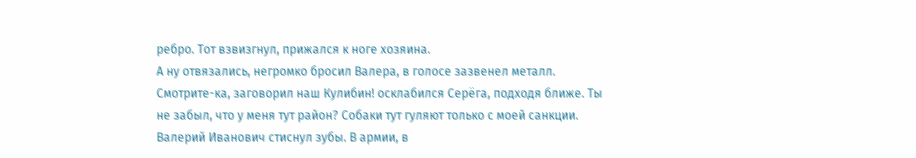ребро. Тот взвизгнул, прижался к ноге хозяина.
А ну отвязались, негромко бросил Валера, в голосе зазвенел металл.
Смотрите-ка, заговорил наш Кулибин! осклабился Серёга, подходя ближе. Ты не забыл, что у меня тут район? Собаки тут гуляют только с моей санкции.
Валерий Иванович стиснул зубы. В армии, в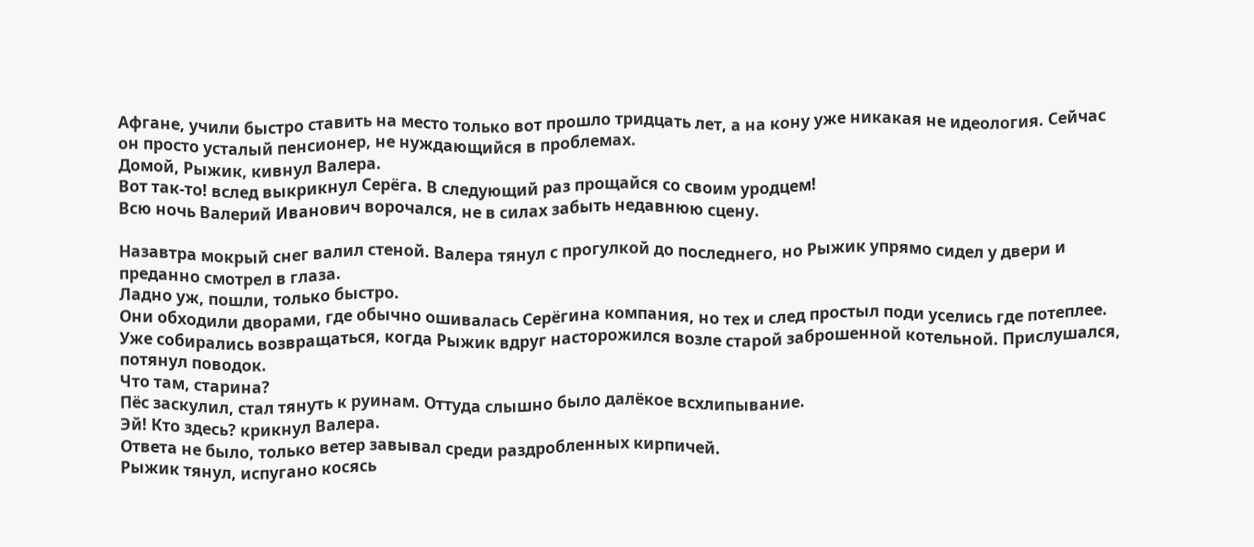Афгане, учили быстро ставить на место только вот прошло тридцать лет, а на кону уже никакая не идеология. Сейчас он просто усталый пенсионер, не нуждающийся в проблемах.
Домой, Рыжик, кивнул Валера.
Вот так-то! вслед выкрикнул Серёга. В следующий раз прощайся со своим уродцем!
Всю ночь Валерий Иванович ворочался, не в силах забыть недавнюю сцену.

Назавтра мокрый снег валил стеной. Валера тянул с прогулкой до последнего, но Рыжик упрямо сидел у двери и преданно смотрел в глаза.
Ладно уж, пошли, только быстро.
Они обходили дворами, где обычно ошивалась Серёгина компания, но тех и след простыл поди уселись где потеплее.
Уже собирались возвращаться, когда Рыжик вдруг насторожился возле старой заброшенной котельной. Прислушался, потянул поводок.
Что там, старина?
Пёс заскулил, стал тянуть к руинам. Оттуда слышно было далёкое всхлипывание.
Эй! Кто здесь? крикнул Валера.
Ответа не было, только ветер завывал среди раздробленных кирпичей.
Рыжик тянул, испугано косясь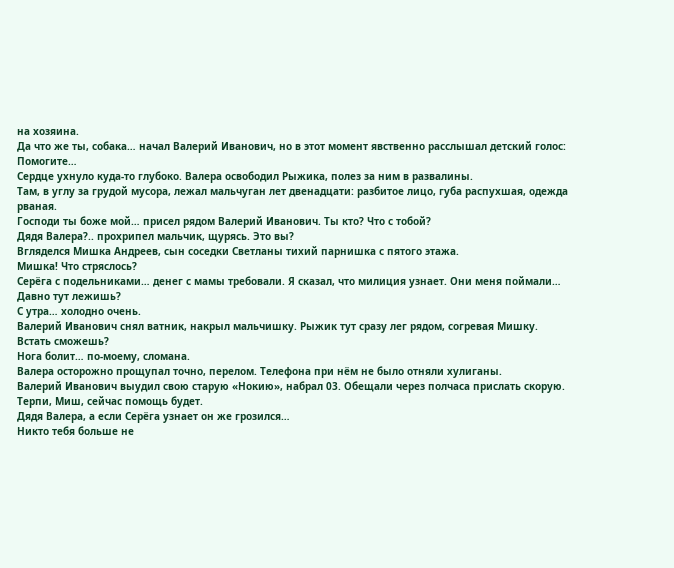на хозяина.
Да что же ты, собака… начал Валерий Иванович, но в этот момент явственно расслышал детский голос:
Помогите…
Сердце ухнуло куда-то глубоко. Валера освободил Рыжика, полез за ним в развалины.
Там, в углу за грудой мусора, лежал мальчуган лет двенадцати: разбитое лицо, губа распухшая, одежда рваная.
Господи ты боже мой… присел рядом Валерий Иванович. Ты кто? Что с тобой?
Дядя Валера?.. прохрипел мальчик, щурясь. Это вы?
Вгляделся Мишка Андреев, сын соседки Светланы тихий парнишка с пятого этажа.
Мишка! Что стряслось?
Серёга с подельниками… денег с мамы требовали. Я сказал, что милиция узнает. Они меня поймали…
Давно тут лежишь?
С утра… холодно очень.
Валерий Иванович снял ватник, накрыл мальчишку. Рыжик тут сразу лег рядом, согревая Мишку.
Встать сможешь?
Нога болит… по-моему, сломана.
Валера осторожно прощупал точно, перелом. Телефона при нём не было отняли хулиганы.
Валерий Иванович выудил свою старую «Нокию», набрал 03. Обещали через полчаса прислать скорую.
Терпи, Миш, сейчас помощь будет.
Дядя Валера, а если Серёга узнает он же грозился…
Никто тебя больше не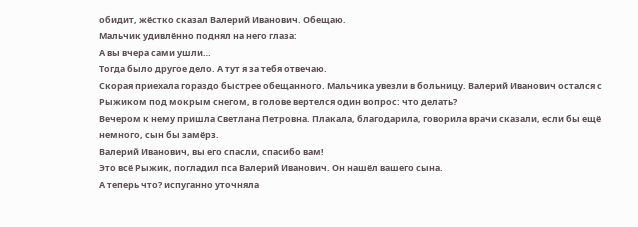обидит, жёстко сказал Валерий Иванович. Обещаю.
Мальчик удивлённо поднял на него глаза:
А вы вчера сами ушли…
Тогда было другое дело. А тут я за тебя отвечаю.
Скорая приехала гораздо быстрее обещанного. Мальчика увезли в больницу. Валерий Иванович остался с Рыжиком под мокрым снегом, в голове вертелся один вопрос: что делать?
Вечером к нему пришла Светлана Петровна. Плакала, благодарила, говорила врачи сказали, если бы ещё немного, сын бы замёрз.
Валерий Иванович, вы его спасли, спасибо вам!
Это всё Рыжик, погладил пса Валерий Иванович. Он нашёл вашего сына.
А теперь что? испуганно уточняла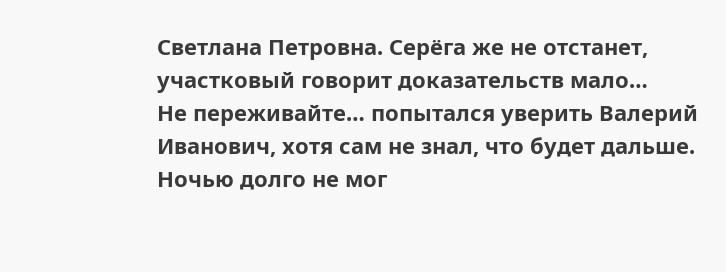Светлана Петровна. Серёга же не отстанет, участковый говорит доказательств мало…
Не переживайте… попытался уверить Валерий Иванович, хотя сам не знал, что будет дальше.
Ночью долго не мог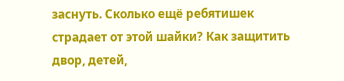заснуть. Сколько ещё ребятишек страдает от этой шайки? Как защитить двор, детей,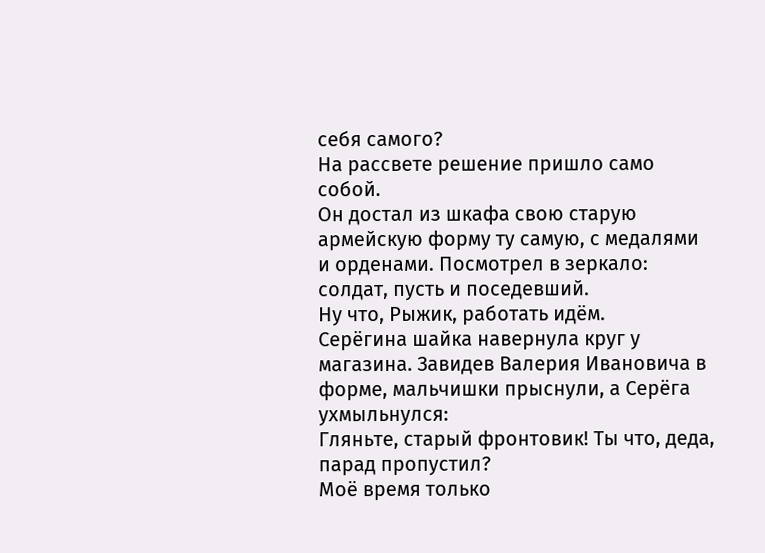себя самого?
На рассвете решение пришло само собой.
Он достал из шкафа свою старую армейскую форму ту самую, с медалями и орденами. Посмотрел в зеркало: солдат, пусть и поседевший.
Ну что, Рыжик, работать идём.
Серёгина шайка навернула круг у магазина. Завидев Валерия Ивановича в форме, мальчишки прыснули, а Серёга ухмыльнулся:
Гляньте, старый фронтовик! Ты что, деда, парад пропустил?
Моё время только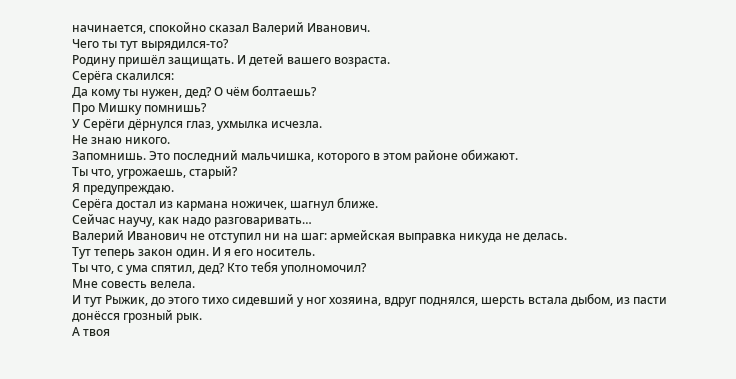начинается, спокойно сказал Валерий Иванович.
Чего ты тут вырядился-то?
Родину пришёл защищать. И детей вашего возраста.
Серёга скалился:
Да кому ты нужен, дед? О чём болтаешь?
Про Мишку помнишь?
У Серёги дёрнулся глаз, ухмылка исчезла.
Не знаю никого.
Запомнишь. Это последний мальчишка, которого в этом районе обижают.
Ты что, угрожаешь, старый?
Я предупреждаю.
Серёга достал из кармана ножичек, шагнул ближе.
Сейчас научу, как надо разговаривать…
Валерий Иванович не отступил ни на шаг: армейская выправка никуда не делась.
Тут теперь закон один. И я его носитель.
Ты что, с ума спятил, дед? Кто тебя уполномочил?
Мне совесть велела.
И тут Рыжик, до этого тихо сидевший у ног хозяина, вдруг поднялся, шерсть встала дыбом, из пасти донёсся грозный рык.
А твоя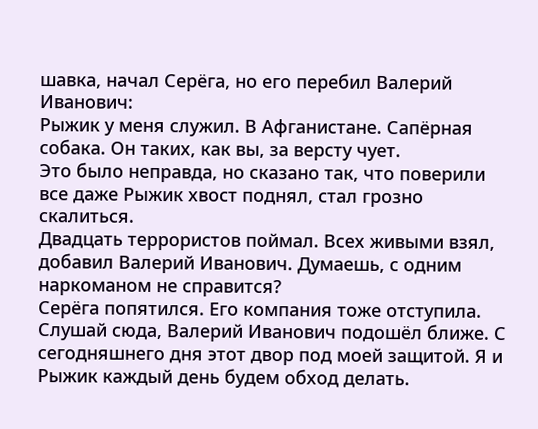шавка, начал Серёга, но его перебил Валерий Иванович:
Рыжик у меня служил. В Афганистане. Сапёрная собака. Он таких, как вы, за версту чует.
Это было неправда, но сказано так, что поверили все даже Рыжик хвост поднял, стал грозно скалиться.
Двадцать террористов поймал. Всех живыми взял, добавил Валерий Иванович. Думаешь, с одним наркоманом не справится?
Серёга попятился. Его компания тоже отступила.
Слушай сюда, Валерий Иванович подошёл ближе. С сегодняшнего дня этот двор под моей защитой. Я и Рыжик каждый день будем обход делать.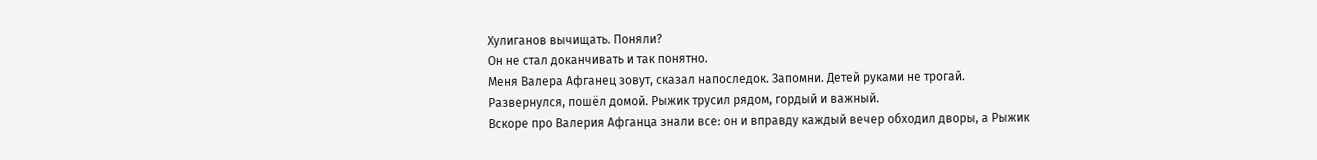Хулиганов вычищать. Поняли?
Он не стал доканчивать и так понятно.
Меня Валера Афганец зовут, сказал напоследок. Запомни. Детей руками не трогай.
Развернулся, пошёл домой. Рыжик трусил рядом, гордый и важный.
Вскоре про Валерия Афганца знали все: он и вправду каждый вечер обходил дворы, а Рыжик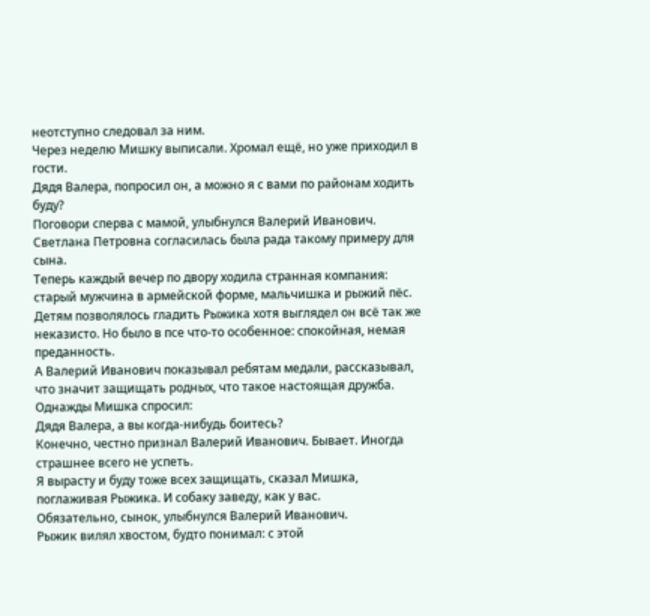неотступно следовал за ним.
Через неделю Мишку выписали. Хромал ещё, но уже приходил в гости.
Дядя Валера, попросил он, а можно я с вами по районам ходить буду?
Поговори сперва с мамой, улыбнулся Валерий Иванович.
Светлана Петровна согласилась была рада такому примеру для сына.
Теперь каждый вечер по двору ходила странная компания: старый мужчина в армейской форме, мальчишка и рыжий пёс.
Детям позволялось гладить Рыжика хотя выглядел он всё так же неказисто. Но было в псе что-то особенное: спокойная, немая преданность.
А Валерий Иванович показывал ребятам медали, рассказывал, что значит защищать родных, что такое настоящая дружба.
Однажды Мишка спросил:
Дядя Валера, а вы когда-нибудь боитесь?
Конечно, честно признал Валерий Иванович. Бывает. Иногда страшнее всего не успеть.
Я вырасту и буду тоже всех защищать, сказал Мишка, поглаживая Рыжика. И собаку заведу, как у вас.
Обязательно, сынок, улыбнулся Валерий Иванович.
Рыжик вилял хвостом, будто понимал: с этой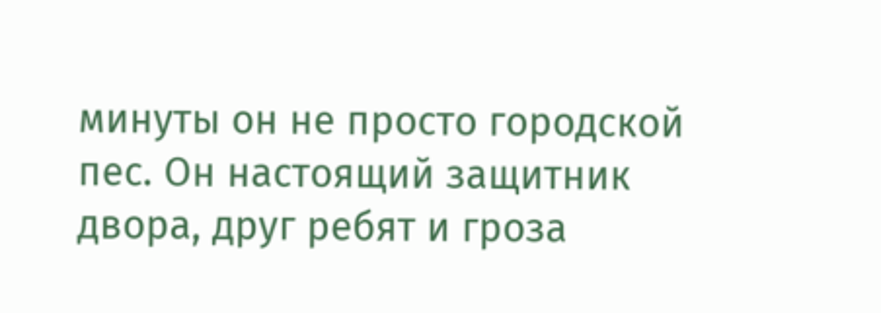минуты он не просто городской пес. Он настоящий защитник двора, друг ребят и гроза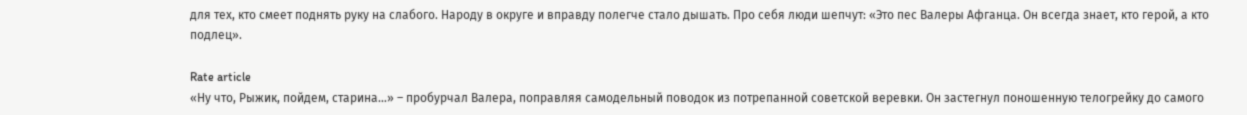для тех, кто смеет поднять руку на слабого. Народу в округе и вправду полегче стало дышать. Про себя люди шепчут: «Это пес Валеры Афганца. Он всегда знает, кто герой, а кто подлец».

Rate article
«Ну что, Рыжик, пойдем, старина…» – пробурчал Валера, поправляя самодельный поводок из потрепанной советской веревки. Он застегнул поношенную телогрейку до самого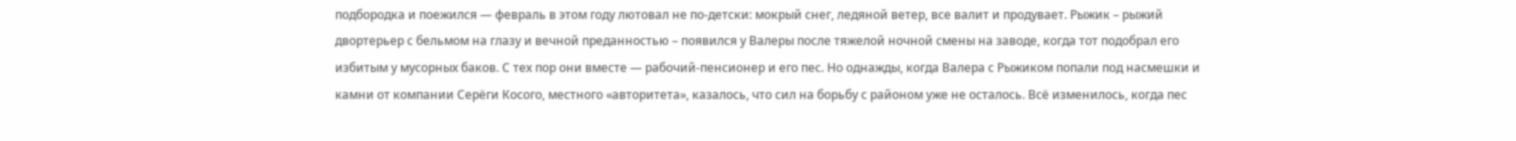подбородка и поежился — февраль в этом году лютовал не по-детски: мокрый снег, ледяной ветер, все валит и продувает. Рыжик – рыжий двортерьер с бельмом на глазу и вечной преданностью – появился у Валеры после тяжелой ночной смены на заводе, когда тот подобрал его избитым у мусорных баков. С тех пор они вместе — рабочий-пенсионер и его пес. Но однажды, когда Валера с Рыжиком попали под насмешки и камни от компании Серёги Косого, местного «авторитета», казалось, что сил на борьбу с районом уже не осталось. Всё изменилось, когда пес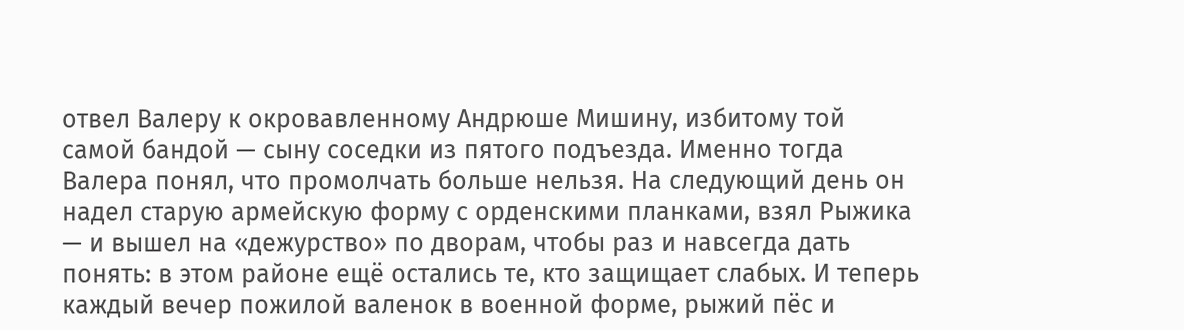отвел Валеру к окровавленному Андрюше Мишину, избитому той самой бандой — сыну соседки из пятого подъезда. Именно тогда Валера понял, что промолчать больше нельзя. На следующий день он надел старую армейскую форму с орденскими планками, взял Рыжика — и вышел на «дежурство» по дворам, чтобы раз и навсегда дать понять: в этом районе ещё остались те, кто защищает слабых. И теперь каждый вечер пожилой валенок в военной форме, рыжий пёс и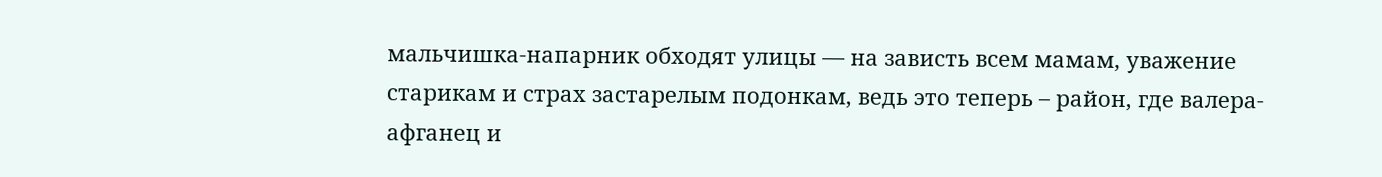мальчишка-напарник обходят улицы — на зависть всем мамам, уважение старикам и страх застарелым подонкам, ведь это теперь – район, где валера-афганец и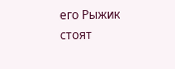его Рыжик стоят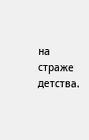на страже детства.